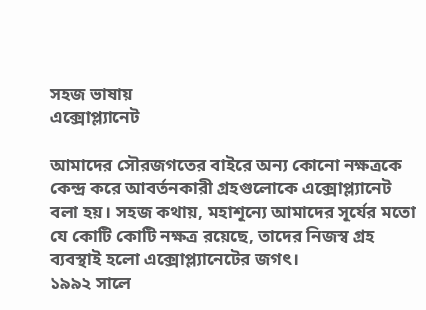সহজ ভাষায়
এক্সোপ্ল্যানেট

আমাদের সৌরজগতের বাইরে অন্য কোনো নক্ষত্রকে কেন্দ্র করে আবর্তনকারী গ্রহগুলোকে এক্সোপ্ল্যানেট বলা হয়। সহজ কথায়, মহাশূন্যে আমাদের সূর্যের মতো যে কোটি কোটি নক্ষত্র রয়েছে, তাদের নিজস্ব গ্রহ ব্যবস্থাই হলো এক্সোপ্ল্যানেটের জগৎ।
১৯৯২ সালে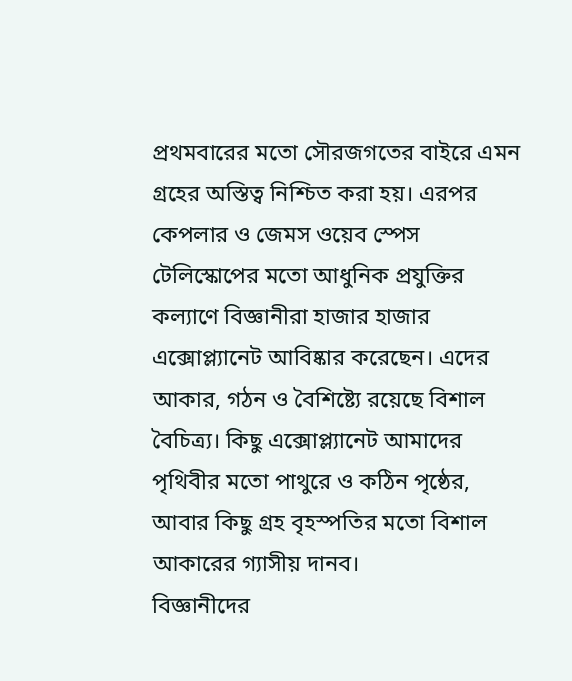প্রথমবারের মতো সৌরজগতের বাইরে এমন গ্রহের অস্তিত্ব নিশ্চিত করা হয়। এরপর কেপলার ও জেমস ওয়েব স্পেস টেলিস্কোপের মতো আধুনিক প্রযুক্তির কল্যাণে বিজ্ঞানীরা হাজার হাজার এক্সোপ্ল্যানেট আবিষ্কার করেছেন। এদের আকার, গঠন ও বৈশিষ্ট্যে রয়েছে বিশাল বৈচিত্র্য। কিছু এক্সোপ্ল্যানেট আমাদের পৃথিবীর মতো পাথুরে ও কঠিন পৃষ্ঠের, আবার কিছু গ্রহ বৃহস্পতির মতো বিশাল আকারের গ্যাসীয় দানব।
বিজ্ঞানীদের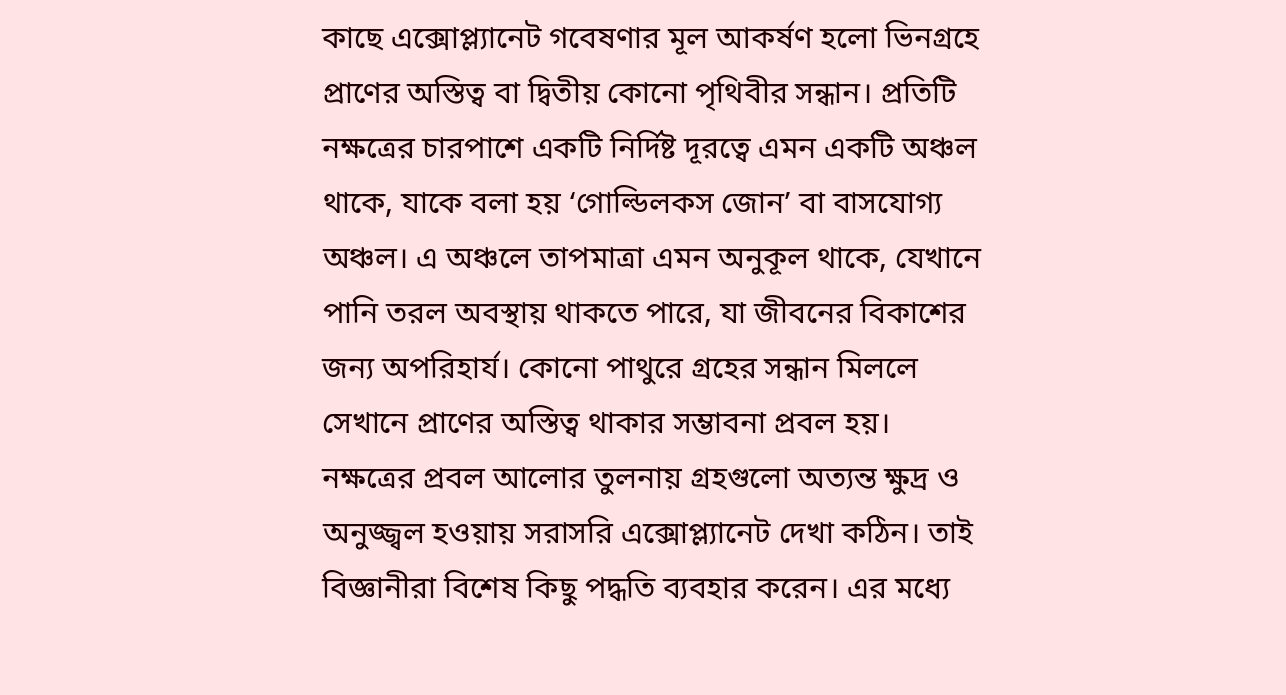কাছে এক্সোপ্ল্যানেট গবেষণার মূল আকর্ষণ হলো ভিনগ্রহে প্রাণের অস্তিত্ব বা দ্বিতীয় কোনো পৃথিবীর সন্ধান। প্রতিটি নক্ষত্রের চারপাশে একটি নির্দিষ্ট দূরত্বে এমন একটি অঞ্চল থাকে, যাকে বলা হয় ‘গোল্ডিলকস জোন’ বা বাসযোগ্য অঞ্চল। এ অঞ্চলে তাপমাত্রা এমন অনুকূল থাকে, যেখানে পানি তরল অবস্থায় থাকতে পারে, যা জীবনের বিকাশের জন্য অপরিহার্য। কোনো পাথুরে গ্রহের সন্ধান মিললে সেখানে প্রাণের অস্তিত্ব থাকার সম্ভাবনা প্রবল হয়।
নক্ষত্রের প্রবল আলোর তুলনায় গ্রহগুলো অত্যন্ত ক্ষুদ্র ও অনুজ্জ্বল হওয়ায় সরাসরি এক্সোপ্ল্যানেট দেখা কঠিন। তাই বিজ্ঞানীরা বিশেষ কিছু পদ্ধতি ব্যবহার করেন। এর মধ্যে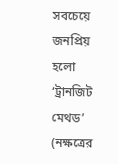সবচেয়ে জনপ্রিয় হলো ‘ট্রানজিট মেথড’ (নক্ষত্রের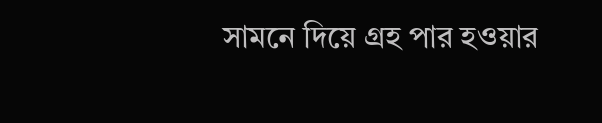সামনে দিয়ে গ্রহ পার হওয়ার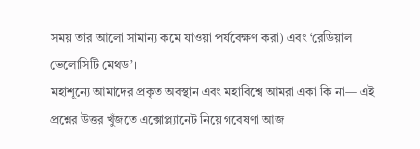সময় তার আলো সামান্য কমে যাওয়া পর্যবেক্ষণ করা) এবং ‘রেডিয়াল ভেলোসিটি মেথড’।
মহাশূন্যে আমাদের প্রকৃত অবস্থান এবং মহাবিশ্বে আমরা একা কি না— এই প্রশ্নের উত্তর খুঁজতে এক্সোপ্ল্যানেট নিয়ে গবেষণা আজ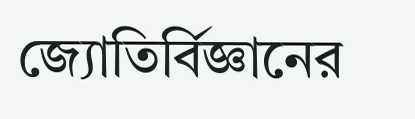জ্যোতির্বিজ্ঞানের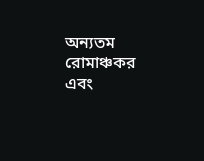অন্যতম রোমাঞ্চকর এবং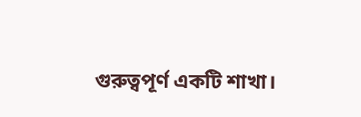গুরুত্বপূর্ণ একটি শাখা।